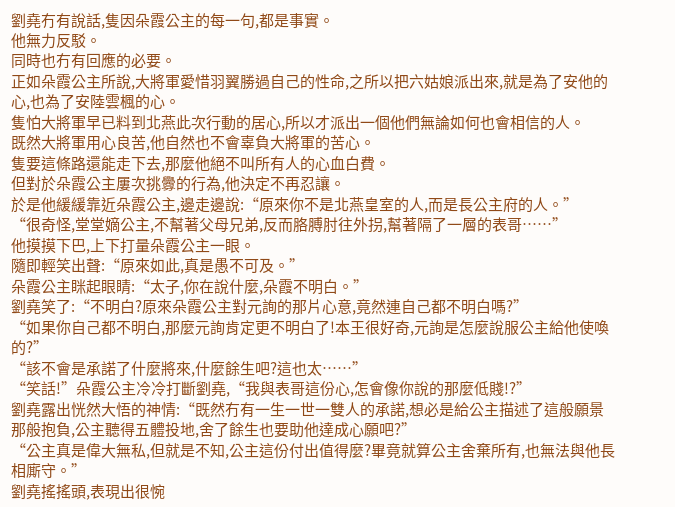劉堯冇有說話,隻因朵霞公主的每一句,都是事實。
他無力反駁。
同時也冇有回應的必要。
正如朵霞公主所說,大將軍愛惜羽翼勝過自己的性命,之所以把六姑娘派出來,就是為了安他的心,也為了安陸雲楓的心。
隻怕大將軍早已料到北燕此次行動的居心,所以才派出一個他們無論如何也會相信的人。
既然大將軍用心良苦,他自然也不會辜負大將軍的苦心。
隻要這條路還能走下去,那麼他絕不叫所有人的心血白費。
但對於朵霞公主屢次挑釁的行為,他決定不再忍讓。
於是他緩緩靠近朵霞公主,邊走邊說:“原來你不是北燕皇室的人,而是長公主府的人。”
“很奇怪,堂堂嫡公主,不幫著父母兄弟,反而胳膊肘往外拐,幫著隔了一層的表哥……”
他摸摸下巴,上下打量朵霞公主一眼。
隨即輕笑出聲:“原來如此,真是愚不可及。”
朵霞公主眯起眼睛:“太子,你在說什麼,朵霞不明白。”
劉堯笑了:“不明白?原來朵霞公主對元詢的那片心意,竟然連自己都不明白嗎?”
“如果你自己都不明白,那麼元詢肯定更不明白了!本王很好奇,元詢是怎麼說服公主給他使喚的?”
“該不會是承諾了什麼將來,什麼餘生吧?這也太……”
“笑話!”朵霞公主冷冷打斷劉堯,“我與表哥這份心,怎會像你說的那麼低賤!?”
劉堯露出恍然大悟的神情:“既然冇有一生一世一雙人的承諾,想必是給公主描述了這般願景那般抱負,公主聽得五體投地,舍了餘生也要助他達成心願吧?”
“公主真是偉大無私,但就是不知,公主這份付出值得麼?畢竟就算公主舍棄所有,也無法與他長相廝守。”
劉堯搖搖頭,表現出很惋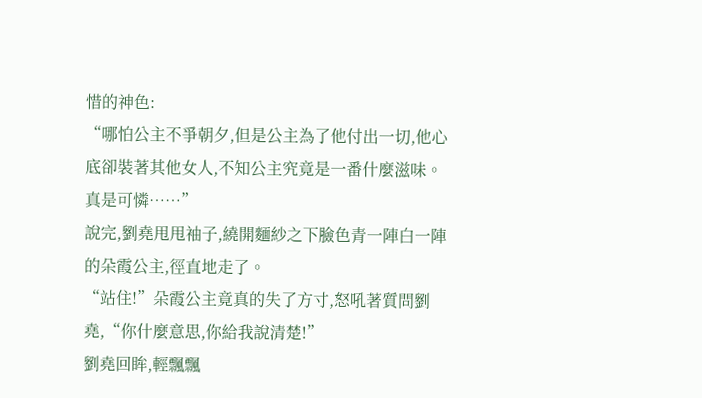惜的神色:
“哪怕公主不爭朝夕,但是公主為了他付出一切,他心底卻裝著其他女人,不知公主究竟是一番什麼滋味。真是可憐……”
說完,劉堯甩甩袖子,繞開麵紗之下臉色青一陣白一陣的朵霞公主,徑直地走了。
“站住!”朵霞公主竟真的失了方寸,怒吼著質問劉堯,“你什麼意思,你給我說清楚!”
劉堯回眸,輕飄飄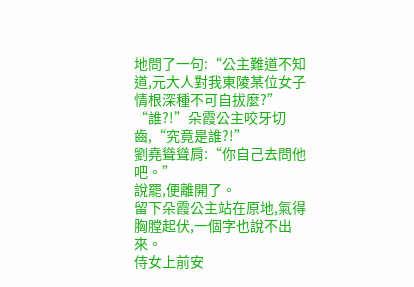地問了一句:“公主難道不知道,元大人對我東陵某位女子情根深種不可自拔麼?”
“誰?!”朵霞公主咬牙切齒,“究竟是誰?!”
劉堯聳聳肩:“你自己去問他吧。”
說罷,便離開了。
留下朵霞公主站在原地,氣得胸膛起伏,一個字也說不出來。
侍女上前安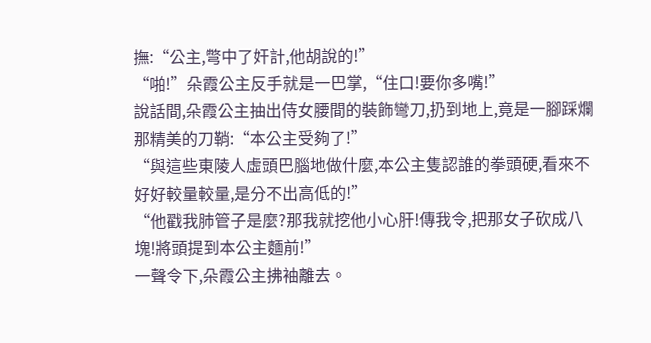撫:“公主,彆中了奸計,他胡說的!”
“啪!”朵霞公主反手就是一巴掌,“住口!要你多嘴!”
說話間,朵霞公主抽出侍女腰間的裝飾彎刀,扔到地上,竟是一腳踩爛那精美的刀鞘:“本公主受夠了!”
“與這些東陵人虛頭巴腦地做什麼,本公主隻認誰的拳頭硬,看來不好好較量較量,是分不出高低的!”
“他戳我肺管子是麼?那我就挖他小心肝!傳我令,把那女子砍成八塊!將頭提到本公主麵前!”
一聲令下,朵霞公主拂袖離去。